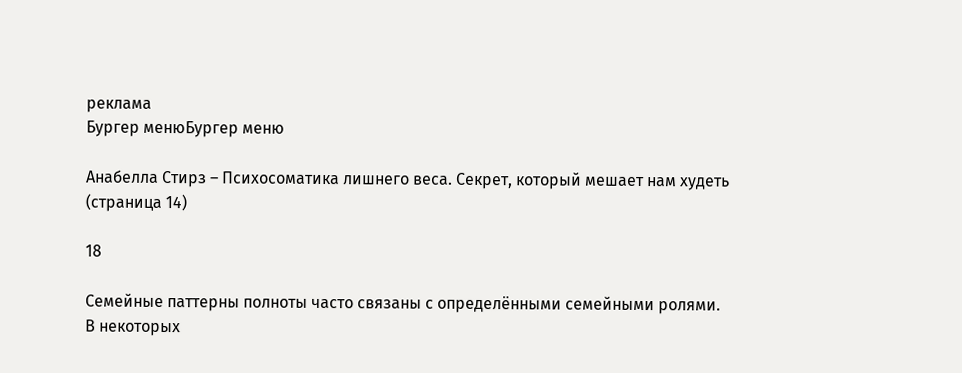реклама
Бургер менюБургер меню

Анабелла Стирз – Психосоматика лишнего веса. Секрет, который мешает нам худеть (страница 14)

18

Семейные паттерны полноты часто связаны с определёнными семейными ролями. В некоторых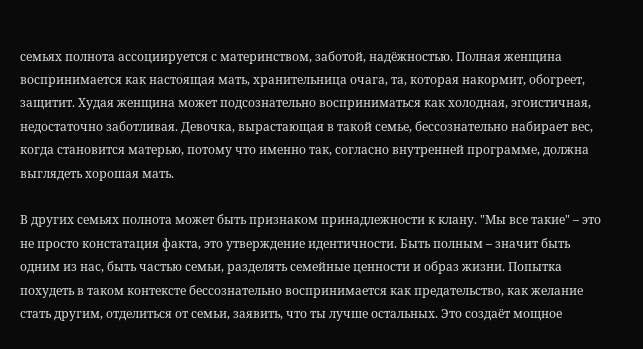семьях полнота ассоциируется с материнством, заботой, надёжностью. Полная женщина воспринимается как настоящая мать, хранительница очага, та, которая накормит, обогреет, защитит. Худая женщина может подсознательно восприниматься как холодная, эгоистичная, недостаточно заботливая. Девочка, вырастающая в такой семье, бессознательно набирает вес, когда становится матерью, потому что именно так, согласно внутренней программе, должна выглядеть хорошая мать.

В других семьях полнота может быть признаком принадлежности к клану. "Мы все такие" – это не просто констатация факта, это утверждение идентичности. Быть полным – значит быть одним из нас, быть частью семьи, разделять семейные ценности и образ жизни. Попытка похудеть в таком контексте бессознательно воспринимается как предательство, как желание стать другим, отделиться от семьи, заявить, что ты лучше остальных. Это создаёт мощное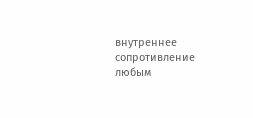внутреннее сопротивление любым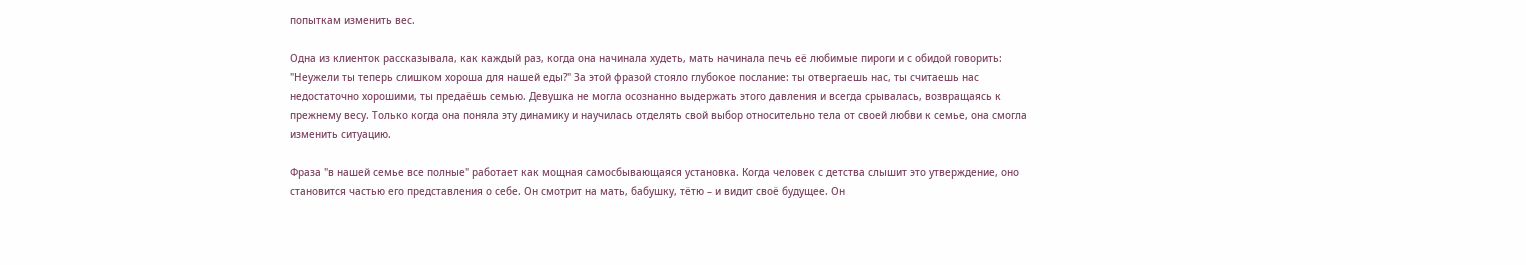попыткам изменить вес.

Одна из клиенток рассказывала, как каждый раз, когда она начинала худеть, мать начинала печь её любимые пироги и с обидой говорить: "Неужели ты теперь слишком хороша для нашей еды?" За этой фразой стояло глубокое послание: ты отвергаешь нас, ты считаешь нас недостаточно хорошими, ты предаёшь семью. Девушка не могла осознанно выдержать этого давления и всегда срывалась, возвращаясь к прежнему весу. Только когда она поняла эту динамику и научилась отделять свой выбор относительно тела от своей любви к семье, она смогла изменить ситуацию.

Фраза "в нашей семье все полные" работает как мощная самосбывающаяся установка. Когда человек с детства слышит это утверждение, оно становится частью его представления о себе. Он смотрит на мать, бабушку, тётю – и видит своё будущее. Он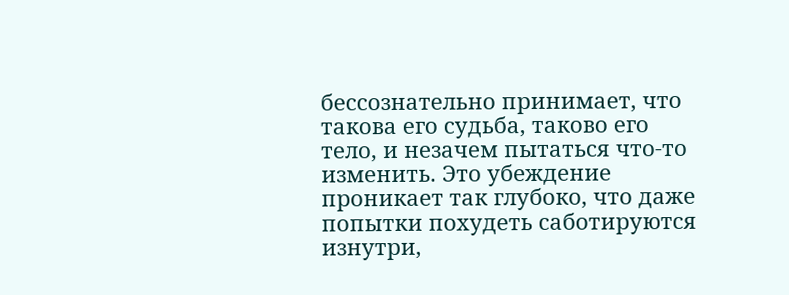бессознательно принимает, что такова его судьба, таково его тело, и незачем пытаться что-то изменить. Это убеждение проникает так глубоко, что даже попытки похудеть саботируются изнутри,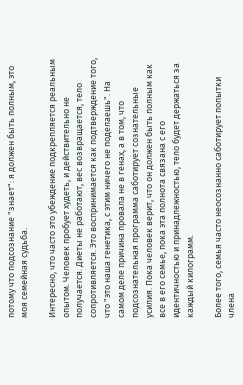потому что подсознание "знает": я должен быть полным, это моя семейная судьба.

Интересно, что часто это убеждение подкрепляется реальным опытом. Человек пробует худеть, и действительно не получается. Диеты не работают, вес возвращается, тело сопротивляется. Это воспринимается как подтверждение того, что "это наша генетика, с этим ничего не поделаешь". На самом деле причина провала не в генах, а в том, что подсознательная программа саботирует сознательные усилия. Пока человек верит, что он должен быть полным как все в его семье, пока эта полнота связана с его идентичностью и принадлежностью, тело будет держаться за каждый килограмм.

Более того, семья часто неосознанно саботирует попытки члена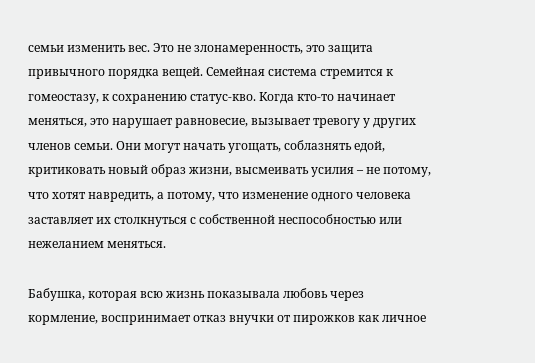семьи изменить вес. Это не злонамеренность, это защита привычного порядка вещей. Семейная система стремится к гомеостазу, к сохранению статус-кво. Когда кто-то начинает меняться, это нарушает равновесие, вызывает тревогу у других членов семьи. Они могут начать угощать, соблазнять едой, критиковать новый образ жизни, высмеивать усилия – не потому, что хотят навредить, а потому, что изменение одного человека заставляет их столкнуться с собственной неспособностью или нежеланием меняться.

Бабушка, которая всю жизнь показывала любовь через кормление, воспринимает отказ внучки от пирожков как личное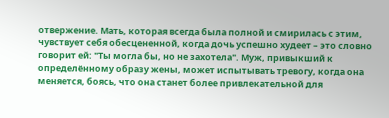отвержение. Мать, которая всегда была полной и смирилась с этим, чувствует себя обесцененной, когда дочь успешно худеет – это словно говорит ей: "Ты могла бы, но не захотела". Муж, привыкший к определённому образу жены, может испытывать тревогу, когда она меняется, боясь, что она станет более привлекательной для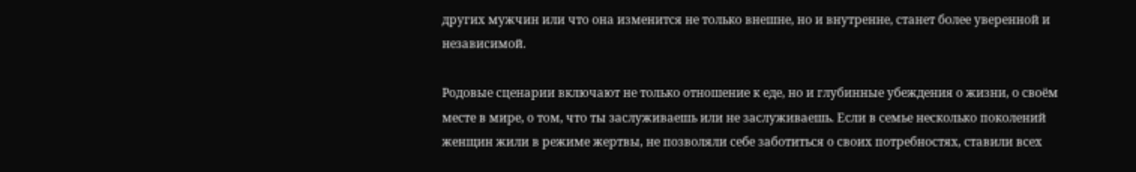других мужчин или что она изменится не только внешне, но и внутренне, станет более уверенной и независимой.

Родовые сценарии включают не только отношение к еде, но и глубинные убеждения о жизни, о своём месте в мире, о том, что ты заслуживаешь или не заслуживаешь. Если в семье несколько поколений женщин жили в режиме жертвы, не позволяли себе заботиться о своих потребностях, ставили всех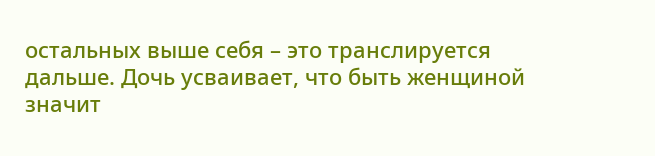остальных выше себя – это транслируется дальше. Дочь усваивает, что быть женщиной значит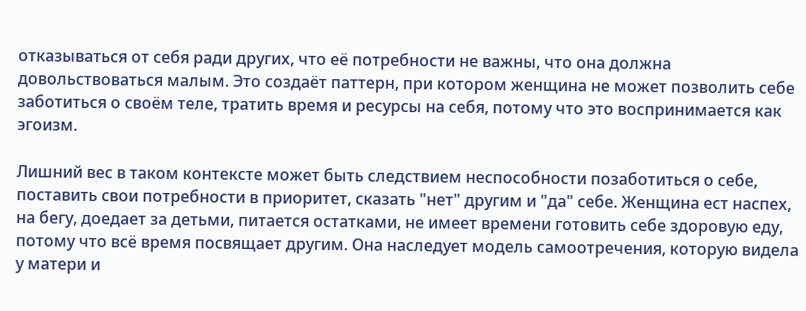отказываться от себя ради других, что её потребности не важны, что она должна довольствоваться малым. Это создаёт паттерн, при котором женщина не может позволить себе заботиться о своём теле, тратить время и ресурсы на себя, потому что это воспринимается как эгоизм.

Лишний вес в таком контексте может быть следствием неспособности позаботиться о себе, поставить свои потребности в приоритет, сказать "нет" другим и "да" себе. Женщина ест наспех, на бегу, доедает за детьми, питается остатками, не имеет времени готовить себе здоровую еду, потому что всё время посвящает другим. Она наследует модель самоотречения, которую видела у матери и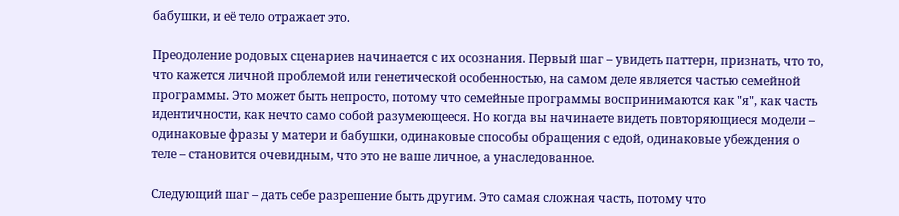бабушки, и её тело отражает это.

Преодоление родовых сценариев начинается с их осознания. Первый шаг – увидеть паттерн, признать, что то, что кажется личной проблемой или генетической особенностью, на самом деле является частью семейной программы. Это может быть непросто, потому что семейные программы воспринимаются как "я", как часть идентичности, как нечто само собой разумеющееся. Но когда вы начинаете видеть повторяющиеся модели – одинаковые фразы у матери и бабушки, одинаковые способы обращения с едой, одинаковые убеждения о теле – становится очевидным, что это не ваше личное, а унаследованное.

Следующий шаг – дать себе разрешение быть другим. Это самая сложная часть, потому что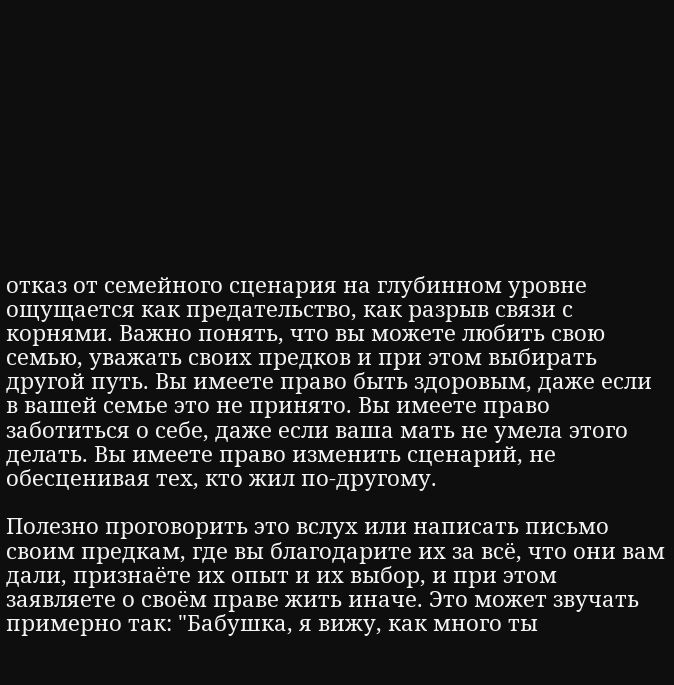отказ от семейного сценария на глубинном уровне ощущается как предательство, как разрыв связи с корнями. Важно понять, что вы можете любить свою семью, уважать своих предков и при этом выбирать другой путь. Вы имеете право быть здоровым, даже если в вашей семье это не принято. Вы имеете право заботиться о себе, даже если ваша мать не умела этого делать. Вы имеете право изменить сценарий, не обесценивая тех, кто жил по-другому.

Полезно проговорить это вслух или написать письмо своим предкам, где вы благодарите их за всё, что они вам дали, признаёте их опыт и их выбор, и при этом заявляете о своём праве жить иначе. Это может звучать примерно так: "Бабушка, я вижу, как много ты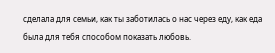сделала для семьи, как ты заботилась о нас через еду, как еда была для тебя способом показать любовь.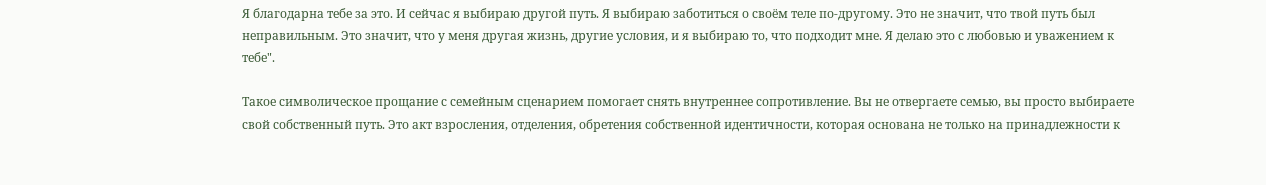Я благодарна тебе за это. И сейчас я выбираю другой путь. Я выбираю заботиться о своём теле по-другому. Это не значит, что твой путь был неправильным. Это значит, что у меня другая жизнь, другие условия, и я выбираю то, что подходит мне. Я делаю это с любовью и уважением к тебе".

Такое символическое прощание с семейным сценарием помогает снять внутреннее сопротивление. Вы не отвергаете семью, вы просто выбираете свой собственный путь. Это акт взросления, отделения, обретения собственной идентичности, которая основана не только на принадлежности к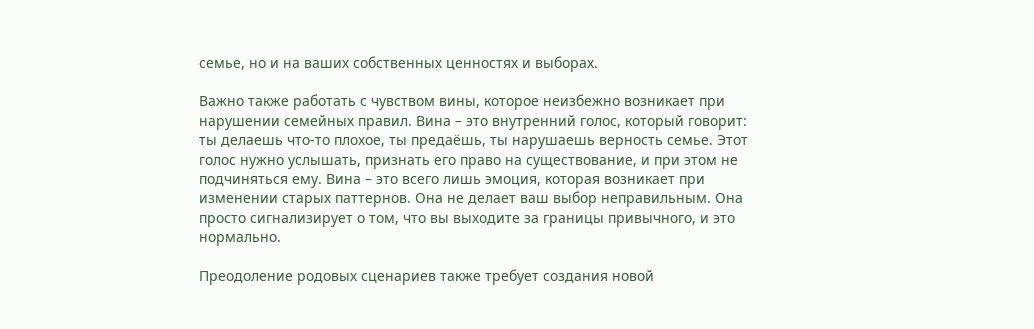семье, но и на ваших собственных ценностях и выборах.

Важно также работать с чувством вины, которое неизбежно возникает при нарушении семейных правил. Вина – это внутренний голос, который говорит: ты делаешь что-то плохое, ты предаёшь, ты нарушаешь верность семье. Этот голос нужно услышать, признать его право на существование, и при этом не подчиняться ему. Вина – это всего лишь эмоция, которая возникает при изменении старых паттернов. Она не делает ваш выбор неправильным. Она просто сигнализирует о том, что вы выходите за границы привычного, и это нормально.

Преодоление родовых сценариев также требует создания новой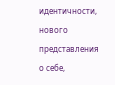идентичности, нового представления о себе,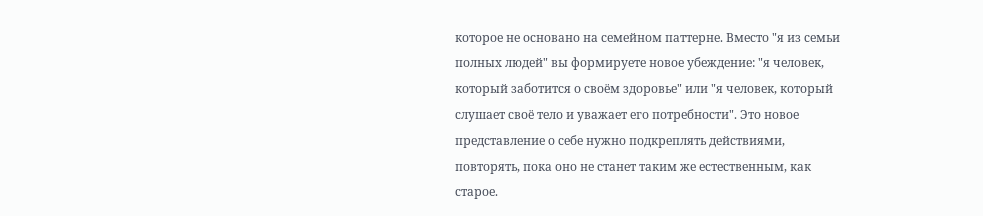которое не основано на семейном паттерне. Вместо "я из семьи полных людей" вы формируете новое убеждение: "я человек, который заботится о своём здоровье" или "я человек, который слушает своё тело и уважает его потребности". Это новое представление о себе нужно подкреплять действиями, повторять, пока оно не станет таким же естественным, как старое.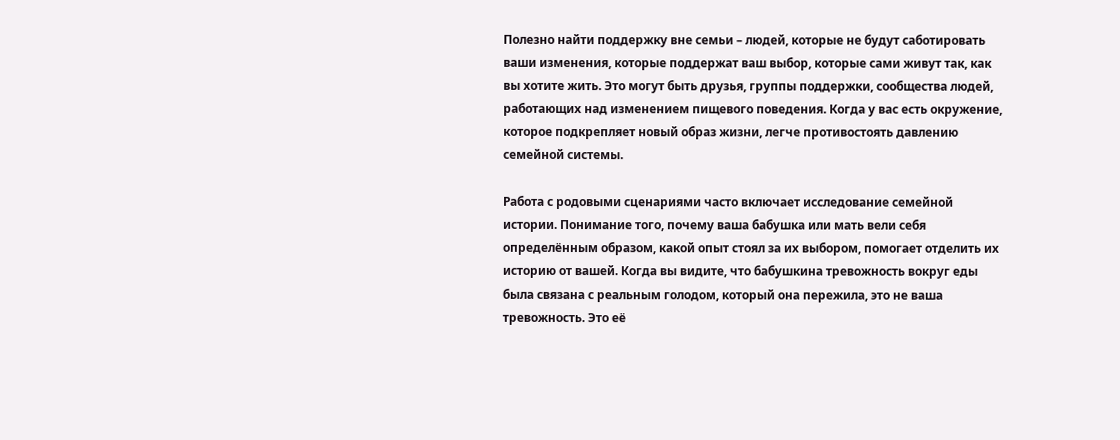Полезно найти поддержку вне семьи – людей, которые не будут саботировать ваши изменения, которые поддержат ваш выбор, которые сами живут так, как вы хотите жить. Это могут быть друзья, группы поддержки, сообщества людей, работающих над изменением пищевого поведения. Когда у вас есть окружение, которое подкрепляет новый образ жизни, легче противостоять давлению семейной системы.

Работа с родовыми сценариями часто включает исследование семейной истории. Понимание того, почему ваша бабушка или мать вели себя определённым образом, какой опыт стоял за их выбором, помогает отделить их историю от вашей. Когда вы видите, что бабушкина тревожность вокруг еды была связана с реальным голодом, который она пережила, это не ваша тревожность. Это её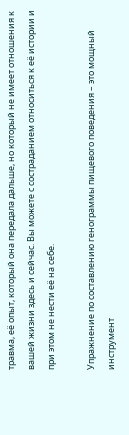травма, её опыт, который она передала дальше, но который не имеет отношения к вашей жизни здесь и сейчас. Вы можете с состраданием относиться к её истории и при этом не нести её на себе.

Упражнение по составлению генограммы пищевого поведения – это мощный инструмент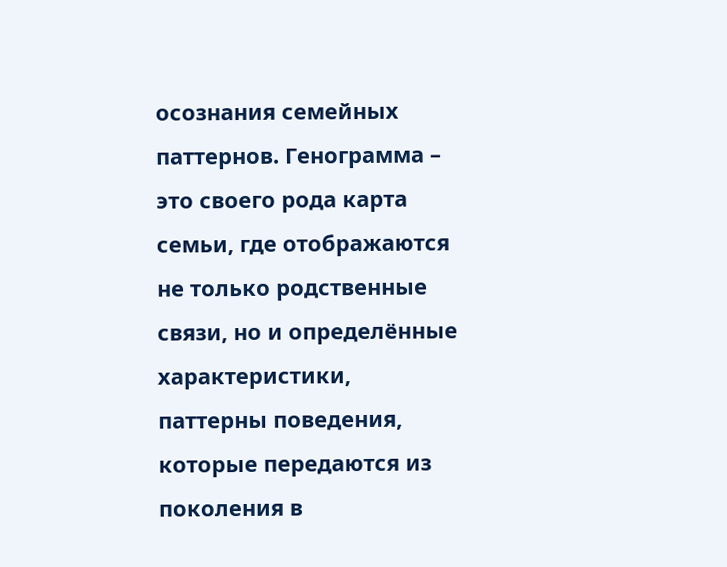осознания семейных паттернов. Генограмма – это своего рода карта семьи, где отображаются не только родственные связи, но и определённые характеристики, паттерны поведения, которые передаются из поколения в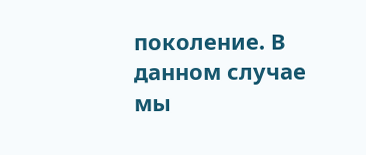поколение. В данном случае мы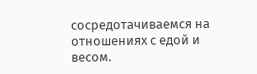сосредотачиваемся на отношениях с едой и весом.